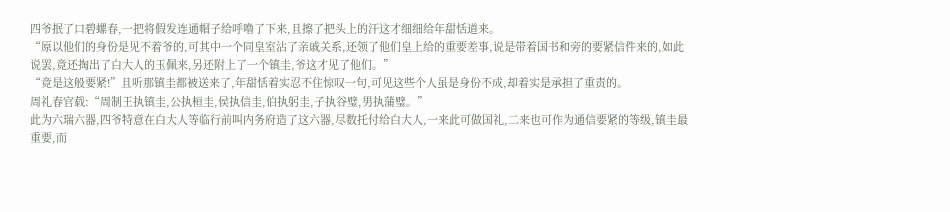四爷抿了口碧螺春,一把将假发连通帽子给呼噜了下来,且擦了把头上的汗这才细细给年甜恬道来。
“原以他们的身份是见不着爷的,可其中一个同皇室沾了亲戚关系,还领了他们皇上给的重要差事,说是带着国书和旁的要紧信件来的,如此说罢,竟还掏出了白大人的玉佩来,另还附上了一个镇圭,爷这才见了他们。”
“竟是这般要紧!”且听那镇圭都被送来了,年甜恬着实忍不住惊叹一句,可见这些个人虽是身份不成,却着实是承担了重责的。
周礼春官载:“周制王执镇圭,公执桓圭,侯执信圭,伯执躬圭,子执谷璧,男执蒲璧。”
此为六瑞六器,四爷特意在白大人等临行前叫内务府造了这六器,尽数托付给白大人,一来此可做国礼,二来也可作为通信要紧的等级,镇圭最重要,而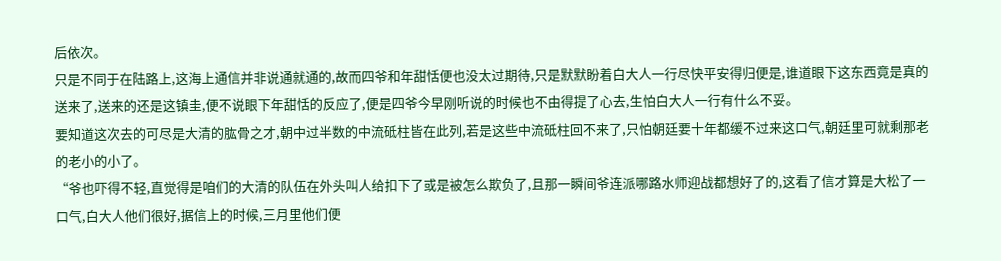后依次。
只是不同于在陆路上,这海上通信并非说通就通的,故而四爷和年甜恬便也没太过期待,只是默默盼着白大人一行尽快平安得归便是,谁道眼下这东西竟是真的送来了,送来的还是这镇圭,便不说眼下年甜恬的反应了,便是四爷今早刚听说的时候也不由得提了心去,生怕白大人一行有什么不妥。
要知道这次去的可尽是大清的肱骨之才,朝中过半数的中流砥柱皆在此列,若是这些中流砥柱回不来了,只怕朝廷要十年都缓不过来这口气,朝廷里可就剩那老的老小的小了。
“爷也吓得不轻,直觉得是咱们的大清的队伍在外头叫人给扣下了或是被怎么欺负了,且那一瞬间爷连派哪路水师迎战都想好了的,这看了信才算是大松了一口气,白大人他们很好,据信上的时候,三月里他们便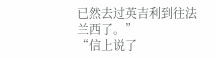已然去过英吉利到往法兰西了。”
“信上说了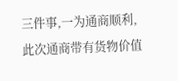三件事,一为通商顺利,此次通商带有货物价值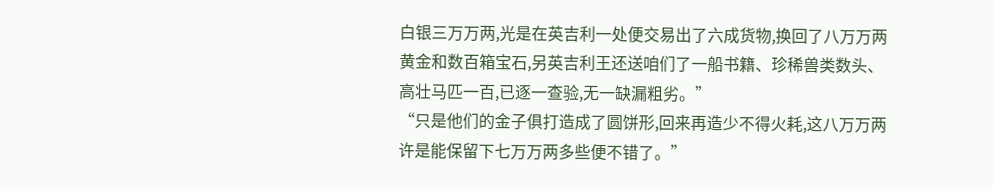白银三万万两,光是在英吉利一处便交易出了六成货物,换回了八万万两黄金和数百箱宝石,另英吉利王还送咱们了一船书籍、珍稀兽类数头、高壮马匹一百,已逐一查验,无一缺漏粗劣。”
“只是他们的金子俱打造成了圆饼形,回来再造少不得火耗,这八万万两许是能保留下七万万两多些便不错了。”